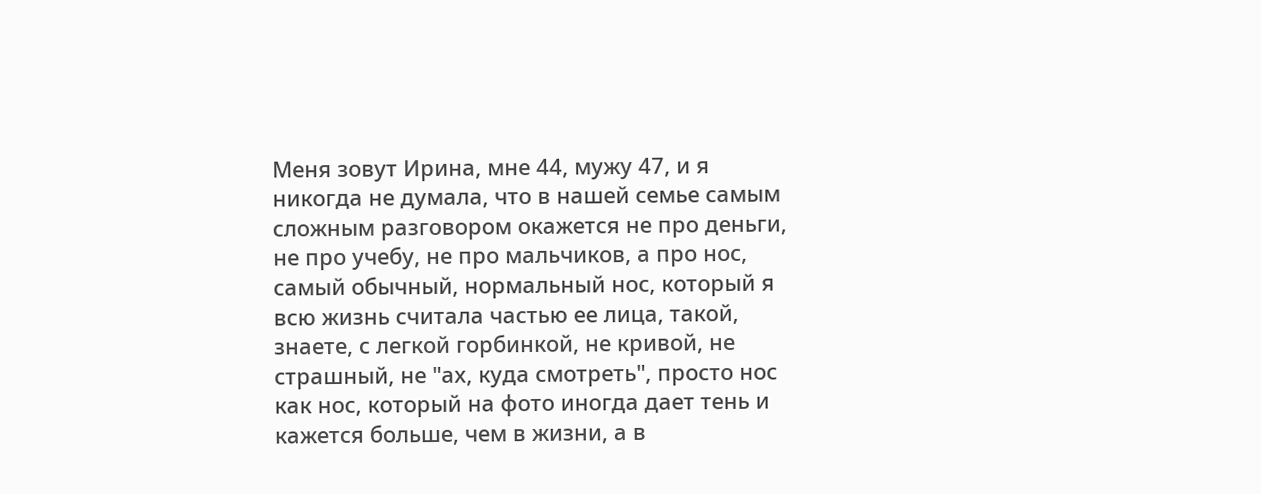Меня зовут Ирина, мне 44, мужу 47, и я никогда не думала, что в нашей семье самым сложным разговором окажется не про деньги, не про учебу, не про мальчиков, а про нос, самый обычный, нормальный нос, который я всю жизнь считала частью ее лица, такой, знаете, с легкой горбинкой, не кривой, не страшный, не "ах, куда смотреть", просто нос как нос, который на фото иногда дает тень и кажется больше, чем в жизни, а в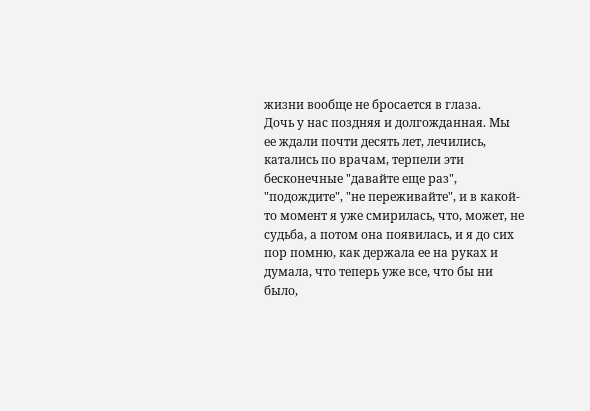жизни вообще не бросается в глаза.
Дочь у нас поздняя и долгожданная. Мы ее ждали почти десять лет, лечились, катались по врачам, терпели эти бесконечные "давайте еще раз", "подождите", "не переживайте", и в какой-то момент я уже смирилась, что, может, не судьба, а потом она появилась, и я до сих пор помню, как держала ее на руках и думала, что теперь уже все, что бы ни было,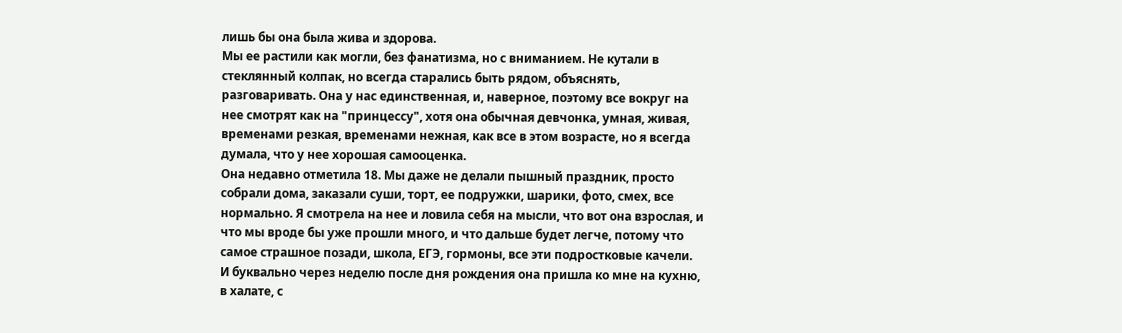лишь бы она была жива и здорова.
Мы ее растили как могли, без фанатизма, но с вниманием. Не кутали в стеклянный колпак, но всегда старались быть рядом, объяснять, разговаривать. Она у нас единственная, и, наверное, поэтому все вокруг на нее смотрят как на "принцессу", хотя она обычная девчонка, умная, живая, временами резкая, временами нежная, как все в этом возрасте, но я всегда думала, что у нее хорошая самооценка.
Она недавно отметила 18. Мы даже не делали пышный праздник, просто собрали дома, заказали суши, торт, ее подружки, шарики, фото, смех, все нормально. Я смотрела на нее и ловила себя на мысли, что вот она взрослая, и что мы вроде бы уже прошли много, и что дальше будет легче, потому что самое страшное позади, школа, ЕГЭ, гормоны, все эти подростковые качели.
И буквально через неделю после дня рождения она пришла ко мне на кухню, в халате, с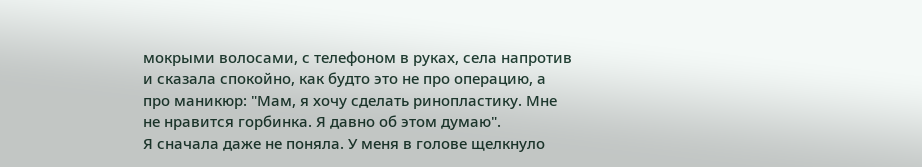мокрыми волосами, с телефоном в руках, села напротив и сказала спокойно, как будто это не про операцию, а про маникюр: "Мам, я хочу сделать ринопластику. Мне не нравится горбинка. Я давно об этом думаю".
Я сначала даже не поняла. У меня в голове щелкнуло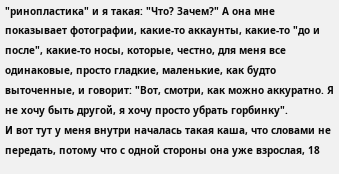"ринопластика" и я такая: "Что? Зачем?" А она мне показывает фотографии, какие-то аккаунты, какие-то "до и после", какие-то носы, которые, честно, для меня все одинаковые, просто гладкие, маленькие, как будто выточенные, и говорит: "Вот, смотри, как можно аккуратно. Я не хочу быть другой, я хочу просто убрать горбинку".
И вот тут у меня внутри началась такая каша, что словами не передать, потому что с одной стороны она уже взрослая, 18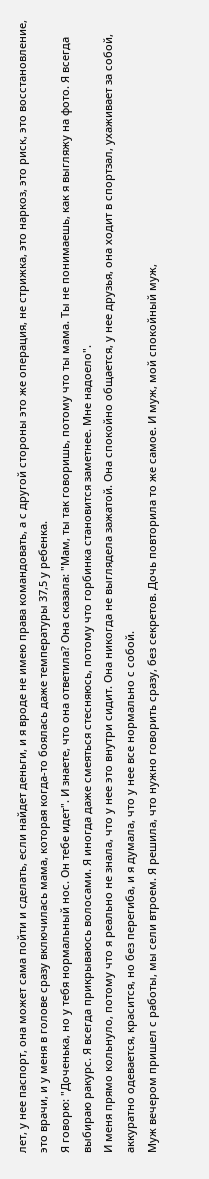лет, у нее паспорт, она может сама пойти и сделать, если найдет деньги, и я вроде не имею права командовать, а с другой стороны это же операция, не стрижка, это наркоз, это риск, это восстановление, это врачи, и у меня в голове сразу включилась мама, которая когда-то боялась даже температуры 37,5 у ребенка.
Я говорю: "Доченька, но у тебя нормальный нос. Он тебе идет". И знаете, что она ответила? Она сказала: "Мам, ты так говоришь, потому что ты мама. Ты не понимаешь, как я выгляжу на фото. Я всегда выбираю ракурс. Я всегда прикрываюсь волосами. Я иногда даже смеяться стесняюсь, потому что горбинка становится заметнее. Мне надоело".
И меня прямо кольнуло, потому что я реально не знала, что у нее это внутри сидит. Она никогда не выглядела зажатой. Она спокойно общается, у нее друзья, она ходит в спортзал, ухаживает за собой, аккуратно одевается, красится, но без перегиба, и я думала, что у нее все нормально с собой.
Муж вечером пришел с работы, мы сели втроем. Я решила, что нужно говорить сразу, без секретов. Дочь повторила то же самое. И муж, мой спокойный муж,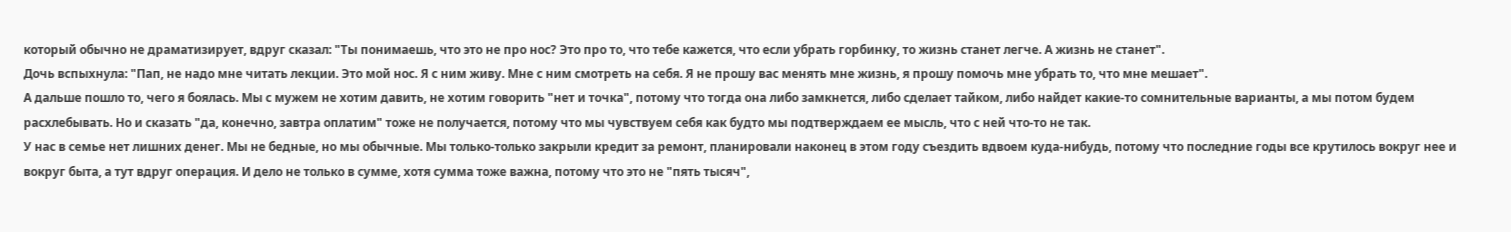который обычно не драматизирует, вдруг сказал: "Ты понимаешь, что это не про нос? Это про то, что тебе кажется, что если убрать горбинку, то жизнь станет легче. А жизнь не станет".
Дочь вспыхнула: "Пап, не надо мне читать лекции. Это мой нос. Я с ним живу. Мне с ним смотреть на себя. Я не прошу вас менять мне жизнь, я прошу помочь мне убрать то, что мне мешает".
А дальше пошло то, чего я боялась. Мы с мужем не хотим давить, не хотим говорить "нет и точка", потому что тогда она либо замкнется, либо сделает тайком, либо найдет какие-то сомнительные варианты, а мы потом будем расхлебывать. Но и сказать "да, конечно, завтра оплатим" тоже не получается, потому что мы чувствуем себя как будто мы подтверждаем ее мысль, что с ней что-то не так.
У нас в семье нет лишних денег. Мы не бедные, но мы обычные. Мы только-только закрыли кредит за ремонт, планировали наконец в этом году съездить вдвоем куда-нибудь, потому что последние годы все крутилось вокруг нее и вокруг быта, а тут вдруг операция. И дело не только в сумме, хотя сумма тоже важна, потому что это не "пять тысяч",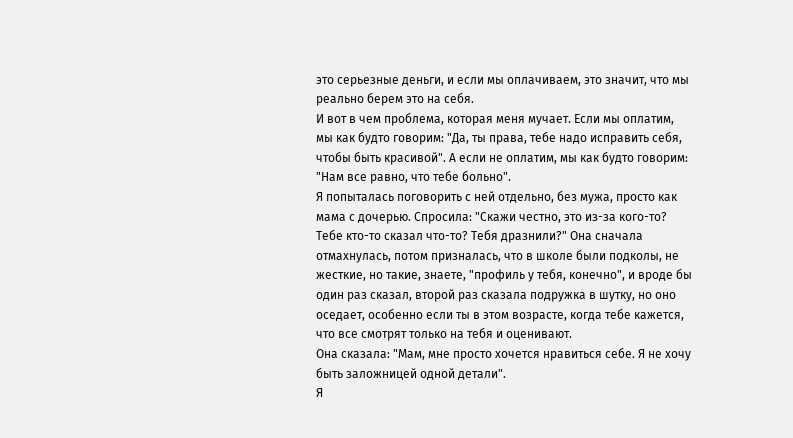это серьезные деньги, и если мы оплачиваем, это значит, что мы реально берем это на себя.
И вот в чем проблема, которая меня мучает. Если мы оплатим, мы как будто говорим: "Да, ты права, тебе надо исправить себя, чтобы быть красивой". А если не оплатим, мы как будто говорим: "Нам все равно, что тебе больно".
Я попыталась поговорить с ней отдельно, без мужа, просто как мама с дочерью. Спросила: "Скажи честно, это из-за кого-то? Тебе кто-то сказал что-то? Тебя дразнили?" Она сначала отмахнулась, потом призналась, что в школе были подколы, не жесткие, но такие, знаете, "профиль у тебя, конечно", и вроде бы один раз сказал, второй раз сказала подружка в шутку, но оно оседает, особенно если ты в этом возрасте, когда тебе кажется, что все смотрят только на тебя и оценивают.
Она сказала: "Мам, мне просто хочется нравиться себе. Я не хочу быть заложницей одной детали".
Я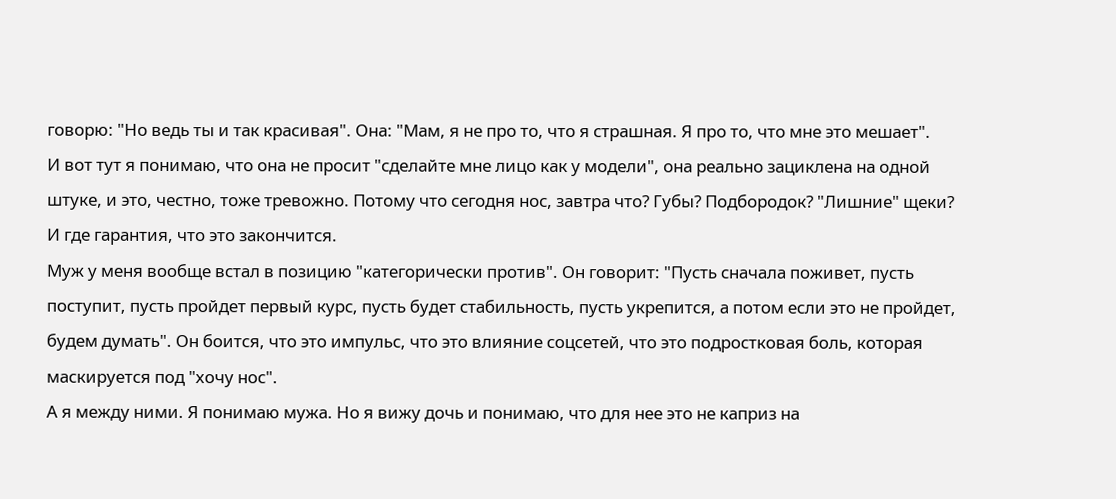говорю: "Но ведь ты и так красивая". Она: "Мам, я не про то, что я страшная. Я про то, что мне это мешает".
И вот тут я понимаю, что она не просит "сделайте мне лицо как у модели", она реально зациклена на одной штуке, и это, честно, тоже тревожно. Потому что сегодня нос, завтра что? Губы? Подбородок? "Лишние" щеки? И где гарантия, что это закончится.
Муж у меня вообще встал в позицию "категорически против". Он говорит: "Пусть сначала поживет, пусть поступит, пусть пройдет первый курс, пусть будет стабильность, пусть укрепится, а потом если это не пройдет, будем думать". Он боится, что это импульс, что это влияние соцсетей, что это подростковая боль, которая маскируется под "хочу нос".
А я между ними. Я понимаю мужа. Но я вижу дочь и понимаю, что для нее это не каприз на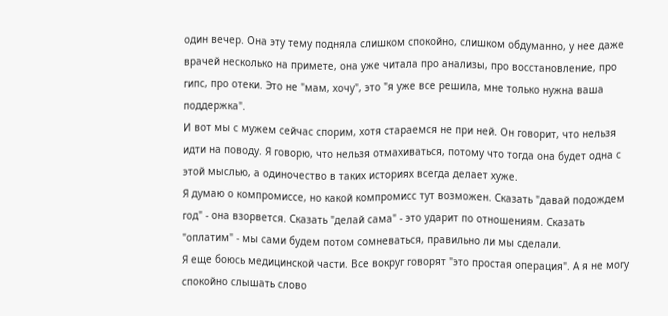один вечер. Она эту тему подняла слишком спокойно, слишком обдуманно, у нее даже врачей несколько на примете, она уже читала про анализы, про восстановление, про гипс, про отеки. Это не "мам, хочу", это "я уже все решила, мне только нужна ваша поддержка".
И вот мы с мужем сейчас спорим, хотя стараемся не при ней. Он говорит, что нельзя идти на поводу. Я говорю, что нельзя отмахиваться, потому что тогда она будет одна с этой мыслью, а одиночество в таких историях всегда делает хуже.
Я думаю о компромиссе, но какой компромисс тут возможен. Сказать "давай подождем год" - она взорвется. Сказать "делай сама" - это ударит по отношениям. Сказать "оплатим" - мы сами будем потом сомневаться, правильно ли мы сделали.
Я еще боюсь медицинской части. Все вокруг говорят "это простая операция". А я не могу спокойно слышать слово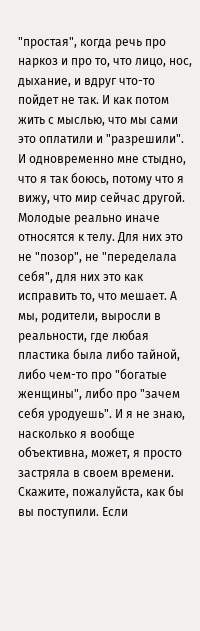"простая", когда речь про наркоз и про то, что лицо, нос, дыхание, и вдруг что-то пойдет не так. И как потом жить с мыслью, что мы сами это оплатили и "разрешили".
И одновременно мне стыдно, что я так боюсь, потому что я вижу, что мир сейчас другой. Молодые реально иначе относятся к телу. Для них это не "позор", не "переделала себя", для них это как исправить то, что мешает. А мы, родители, выросли в реальности, где любая пластика была либо тайной, либо чем-то про "богатые женщины", либо про "зачем себя уродуешь". И я не знаю, насколько я вообще объективна, может, я просто застряла в своем времени.
Скажите, пожалуйста, как бы вы поступили. Если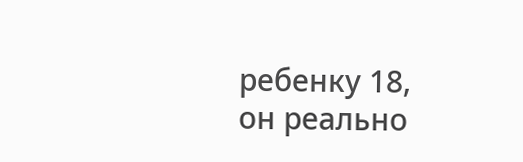ребенку 18, он реально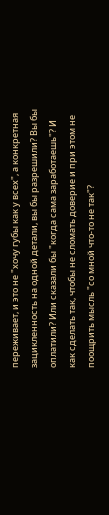переживает, и это не "хочу губы как у всех", а конкретная зацикленность на одной детали, вы бы разрешили? Вы бы оплатили? Или сказали бы "когда сама заработаешь"? И как сделать так, чтобы не сломать доверие и при этом не поощрить мысль "со мной что-то не так"?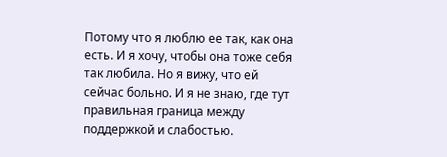Потому что я люблю ее так, как она есть. И я хочу, чтобы она тоже себя так любила. Но я вижу, что ей сейчас больно. И я не знаю, где тут правильная граница между поддержкой и слабостью.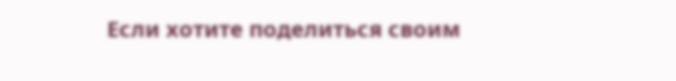Если хотите поделиться своим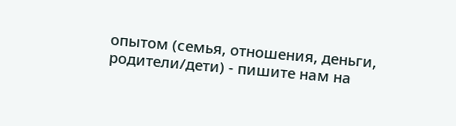опытом (семья, отношения, деньги, родители/дети) - пишите нам на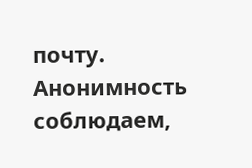почту. Анонимность соблюдаем,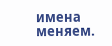имена меняем.